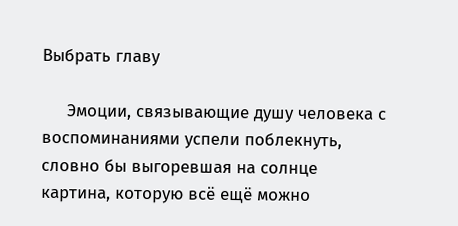Выбрать главу

     Эмоции, связывающие душу человека с воспоминаниями успели поблекнуть, словно бы выгоревшая на солнце картина, которую всё ещё можно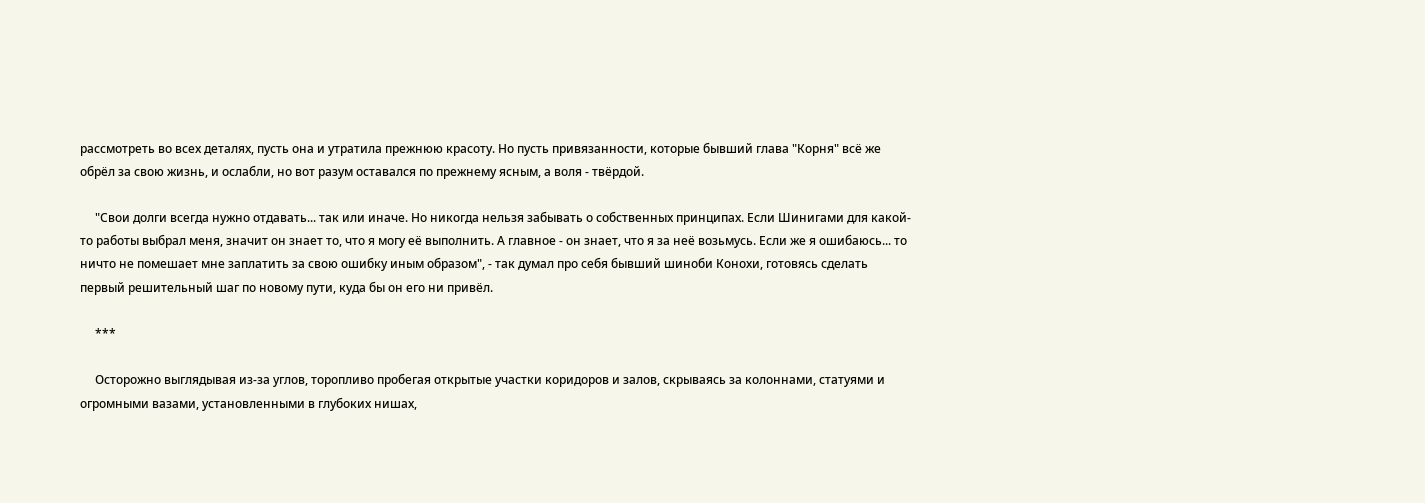рассмотреть во всех деталях, пусть она и утратила прежнюю красоту. Но пусть привязанности, которые бывший глава "Корня" всё же обрёл за свою жизнь, и ослабли, но вот разум оставался по прежнему ясным, а воля - твёрдой.

     "Свои долги всегда нужно отдавать... так или иначе. Но никогда нельзя забывать о собственных принципах. Если Шинигами для какой-то работы выбрал меня, значит он знает то, что я могу её выполнить. А главное - он знает, что я за неё возьмусь. Если же я ошибаюсь... то ничто не помешает мне заплатить за свою ошибку иным образом", - так думал про себя бывший шиноби Конохи, готовясь сделать первый решительный шаг по новому пути, куда бы он его ни привёл.

     ***

     Осторожно выглядывая из-за углов, торопливо пробегая открытые участки коридоров и залов, скрываясь за колоннами, статуями и огромными вазами, установленными в глубоких нишах,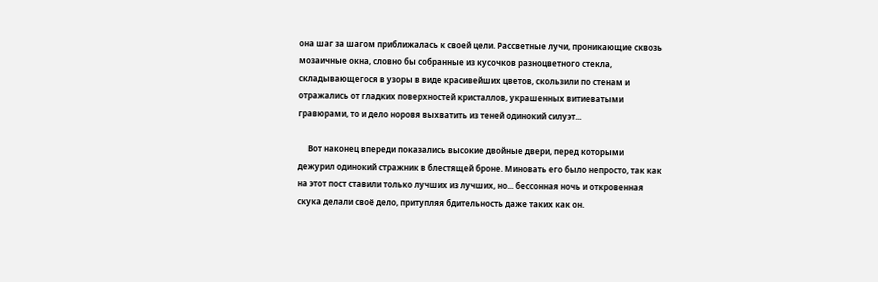она шаг за шагом приближалась к своей цели. Рассветные лучи, проникающие сквозь мозаичные окна, словно бы собранные из кусочков разноцветного стекла, складывающегося в узоры в виде красивейших цветов, скользили по стенам и отражались от гладких поверхностей кристаллов, украшенных витиеватыми гравюрами, то и дело норовя выхватить из теней одинокий силуэт...

     Вот наконец впереди показались высокие двойные двери, перед которыми дежурил одинокий стражник в блестящей броне. Миновать его было непросто, так как на этот пост ставили только лучших из лучших, но... бессонная ночь и откровенная скука делали своё дело, притупляя бдительность даже таких как он.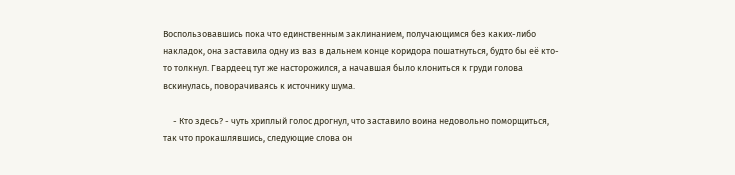Воспользовавшись пока что единственным заклинанием, получающимся без каких-либо накладок, она заставила одну из ваз в дальнем конце коридора пошатнуться, будто бы её кто-то толкнул. Гвардеец тут же насторожился, а начавшая было клониться к груди голова вскинулась, поворачиваясь к источнику шума.

     - Кто здесь? - чуть хриплый голос дрогнул, что заставило воина недовольно поморщиться, так что прокашлявшись, следующие слова он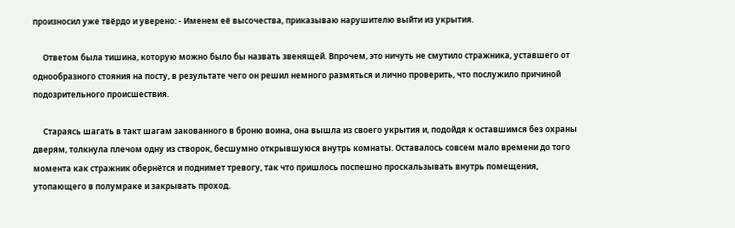произносил уже твёрдо и уверено: - Именем её высочества, приказываю нарушителю выйти из укрытия.

     Ответом была тишина, которую можно было бы назвать звенящей. Впрочем, это ничуть не смутило стражника, уставшего от однообразного стояния на посту, в результате чего он решил немного размяться и лично проверить, что послужило причиной подозрительного происшествия.

     Стараясь шагать в такт шагам закованного в броню воина, она вышла из своего укрытия и, подойдя к оставшимся без охраны дверям, толкнула плечом одну из створок, бесшумно открывшуюся внутрь комнаты. Оставалось совсем мало времени до того момента как стражник обернётся и поднимет тревогу, так что пришлось поспешно проскальзывать внутрь помещения, утопающего в полумраке и закрывать проход.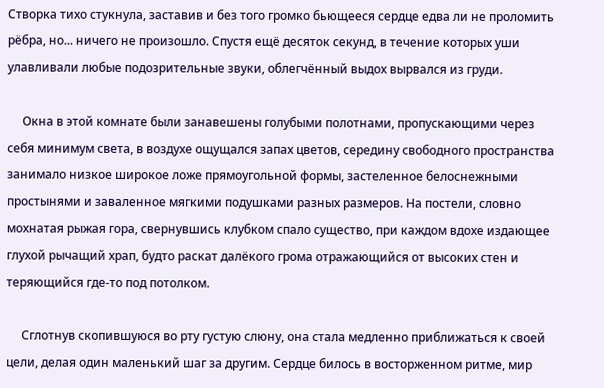Створка тихо стукнула, заставив и без того громко бьющееся сердце едва ли не проломить рёбра, но... ничего не произошло. Спустя ещё десяток секунд, в течение которых уши улавливали любые подозрительные звуки, облегчённый выдох вырвался из груди.

     Окна в этой комнате были занавешены голубыми полотнами, пропускающими через себя минимум света, в воздухе ощущался запах цветов, середину свободного пространства занимало низкое широкое ложе прямоугольной формы, застеленное белоснежными простынями и заваленное мягкими подушками разных размеров. На постели, словно мохнатая рыжая гора, свернувшись клубком спало существо, при каждом вдохе издающее глухой рычащий храп, будто раскат далёкого грома отражающийся от высоких стен и теряющийся где-то под потолком.

     Сглотнув скопившуюся во рту густую слюну, она стала медленно приближаться к своей цели, делая один маленький шаг за другим. Сердце билось в восторженном ритме, мир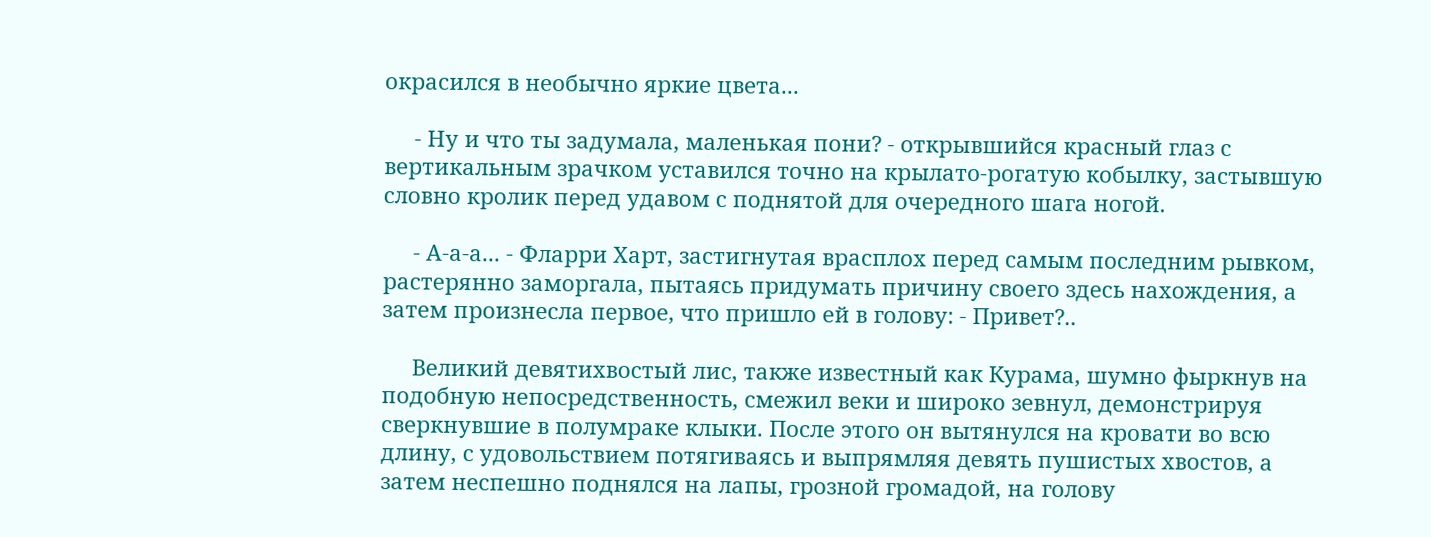окрасился в необычно яркие цвета...

     - Ну и что ты задумала, маленькая пони? - открывшийся красный глаз с вертикальным зрачком уставился точно на крылато-рогатую кобылку, застывшую словно кролик перед удавом с поднятой для очередного шага ногой.

     - А-а-а... - Фларри Харт, застигнутая врасплох перед самым последним рывком, растерянно заморгала, пытаясь придумать причину своего здесь нахождения, а затем произнесла первое, что пришло ей в голову: - Привет?..

     Великий девятихвостый лис, также известный как Курама, шумно фыркнув на подобную непосредственность, смежил веки и широко зевнул, демонстрируя сверкнувшие в полумраке клыки. После этого он вытянулся на кровати во всю длину, с удовольствием потягиваясь и выпрямляя девять пушистых хвостов, а затем неспешно поднялся на лапы, грозной громадой, на голову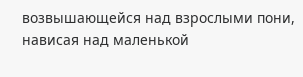возвышающейся над взрослыми пони, нависая над маленькой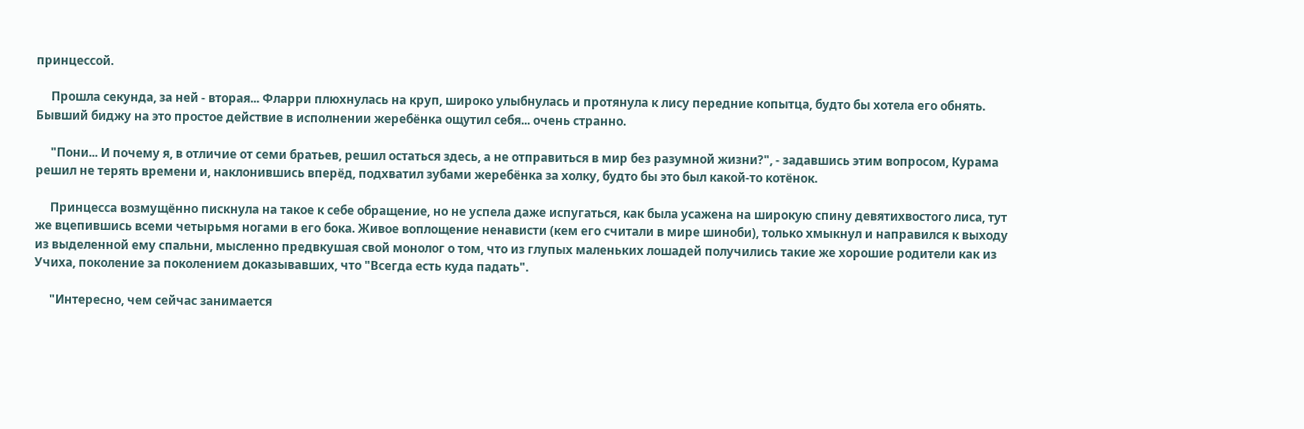принцессой.

     Прошла секунда, за ней - вторая... Фларри плюхнулась на круп, широко улыбнулась и протянула к лису передние копытца, будто бы хотела его обнять. Бывший биджу на это простое действие в исполнении жеребёнка ощутил себя... очень странно.

     "Пони... И почему я, в отличие от семи братьев, решил остаться здесь, а не отправиться в мир без разумной жизни?", - задавшись этим вопросом, Курама решил не терять времени и, наклонившись вперёд, подхватил зубами жеребёнка за холку, будто бы это был какой-то котёнок.

     Принцесса возмущённо пискнула на такое к себе обращение, но не успела даже испугаться, как была усажена на широкую спину девятихвостого лиса, тут же вцепившись всеми четырьмя ногами в его бока. Живое воплощение ненависти (кем его считали в мире шиноби), только хмыкнул и направился к выходу из выделенной ему спальни, мысленно предвкушая свой монолог о том, что из глупых маленьких лошадей получились такие же хорошие родители как из Учиха, поколение за поколением доказывавших, что "Всегда есть куда падать".

     "Интересно, чем сейчас занимается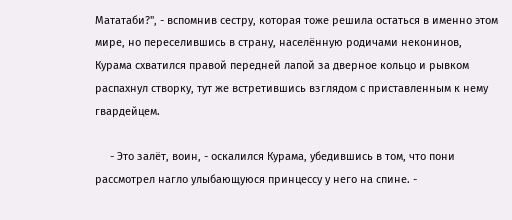Мататаби?", - вспомнив сестру, которая тоже решила остаться в именно этом мире, но переселившись в страну, населённую родичами неконинов, Курама схватился правой передней лапой за дверное кольцо и рывком распахнул створку, тут же встретившись взглядом с приставленным к нему гвардейцем.

     - Это залёт, воин, - оскалился Курама, убедившись в том, что пони рассмотрел нагло улыбающуюся принцессу у него на спине. -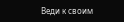Веди к своим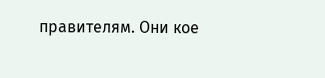правителям. Они кое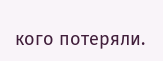кого потеряли.